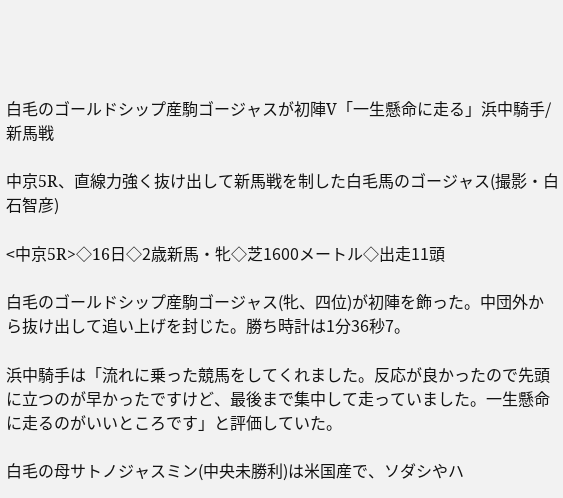白毛のゴールドシップ産駒ゴージャスが初陣V「一生懸命に走る」浜中騎手/新馬戦

中京5R、直線力強く抜け出して新馬戦を制した白毛馬のゴージャス(撮影・白石智彦)

<中京5R>◇16日◇2歳新馬・牝◇芝1600メートル◇出走11頭

白毛のゴールドシップ産駒ゴージャス(牝、四位)が初陣を飾った。中団外から抜け出して追い上げを封じた。勝ち時計は1分36秒7。

浜中騎手は「流れに乗った競馬をしてくれました。反応が良かったので先頭に立つのが早かったですけど、最後まで集中して走っていました。一生懸命に走るのがいいところです」と評価していた。

白毛の母サトノジャスミン(中央未勝利)は米国産で、ソダシやハ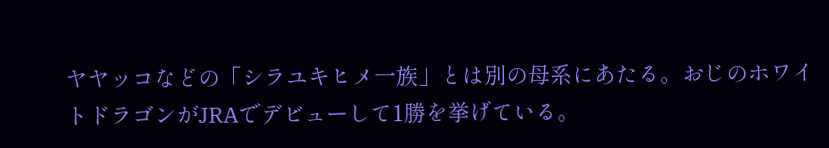ヤヤッコなどの「シラユキヒメ一族」とは別の母系にあたる。おじのホワイトドラゴンがJRAでデビューして1勝を挙げている。